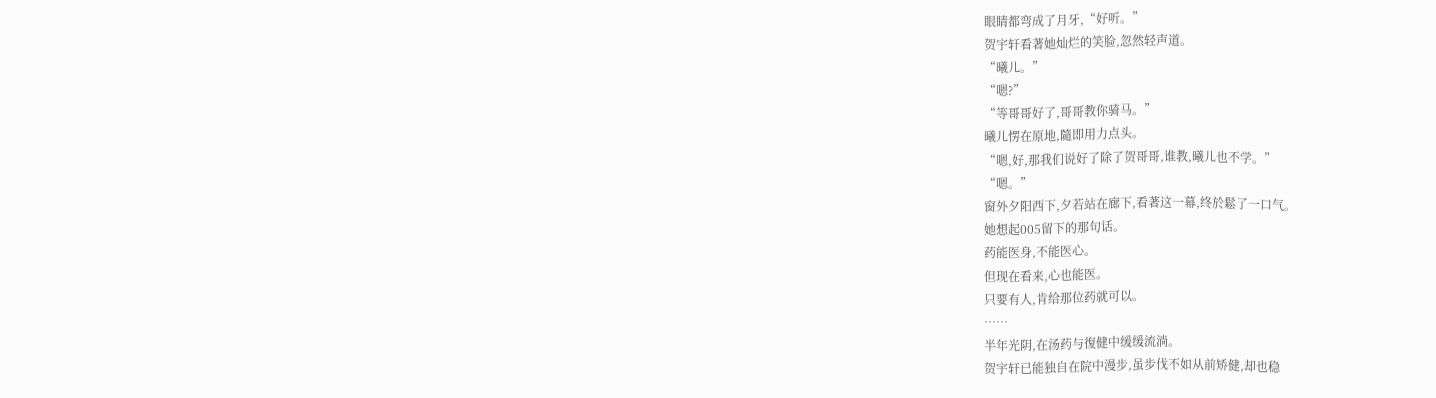眼睛都弯成了月牙,“好听。”
贺宇轩看著她灿烂的笑脸,忽然轻声道。
“曦儿。”
“嗯?”
“等哥哥好了,哥哥教你骑马。”
曦儿愣在原地,隨即用力点头。
“嗯,好,那我们说好了除了贺哥哥,谁教,曦儿也不学。”
“嗯。”
窗外夕阳西下,夕若站在廊下,看著这一幕,终於鬆了一口气。
她想起005留下的那句话。
药能医身,不能医心。
但现在看来,心也能医。
只要有人,肯给那位药就可以。
……
半年光阴,在汤药与復健中缓缓流淌。
贺宇轩已能独自在院中漫步,虽步伐不如从前矫健,却也稳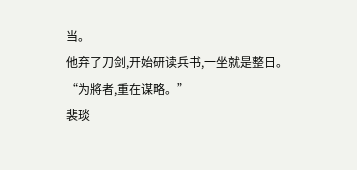当。
他弃了刀剑,开始研读兵书,一坐就是整日。
“为將者,重在谋略。”
裴琰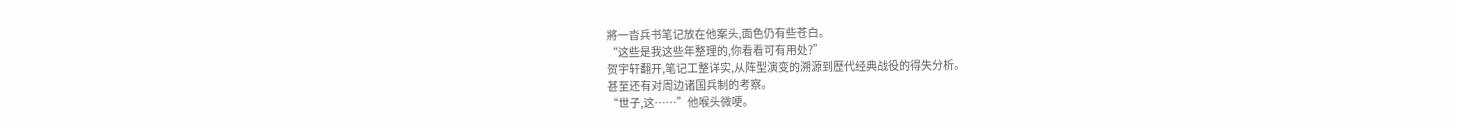將一沓兵书笔记放在他案头,面色仍有些苍白。
“这些是我这些年整理的,你看看可有用处?”
贺宇轩翻开,笔记工整详实,从阵型演变的溯源到歷代经典战役的得失分析。
甚至还有对周边诸国兵制的考察。
“世子,这……”他喉头微哽。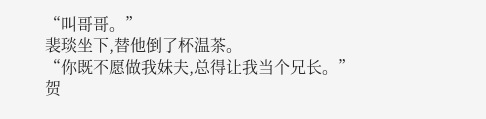“叫哥哥。”
裴琰坐下,替他倒了杯温茶。
“你既不愿做我妹夫,总得让我当个兄长。”
贺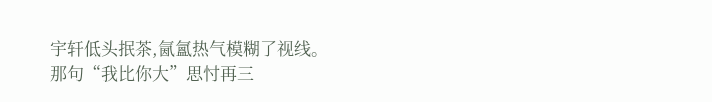宇轩低头抿茶,氤氳热气模糊了视线。
那句“我比你大”思忖再三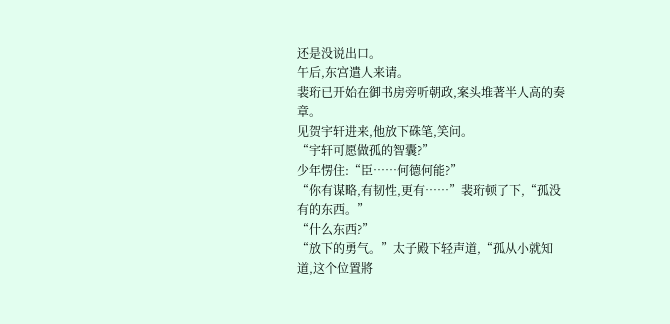还是没说出口。
午后,东宫遣人来请。
裴珩已开始在御书房旁听朝政,案头堆著半人高的奏章。
见贺宇轩进来,他放下硃笔,笑问。
“宇轩可愿做孤的智囊?”
少年愣住:“臣……何德何能?”
“你有谋略,有韧性,更有……”裴珩顿了下,“孤没有的东西。”
“什么东西?”
“放下的勇气。”太子殿下轻声道,“孤从小就知道,这个位置將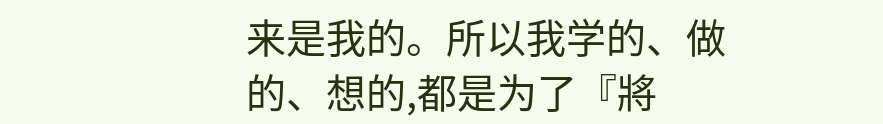来是我的。所以我学的、做的、想的,都是为了『將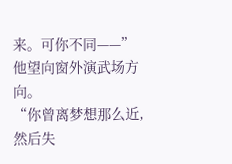来。可你不同——”
他望向窗外演武场方向。
“你曾离梦想那么近,然后失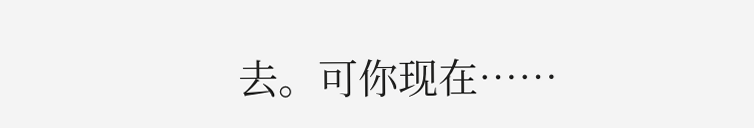去。可你现在……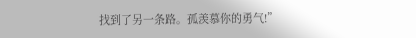找到了另一条路。孤羡慕你的勇气!”